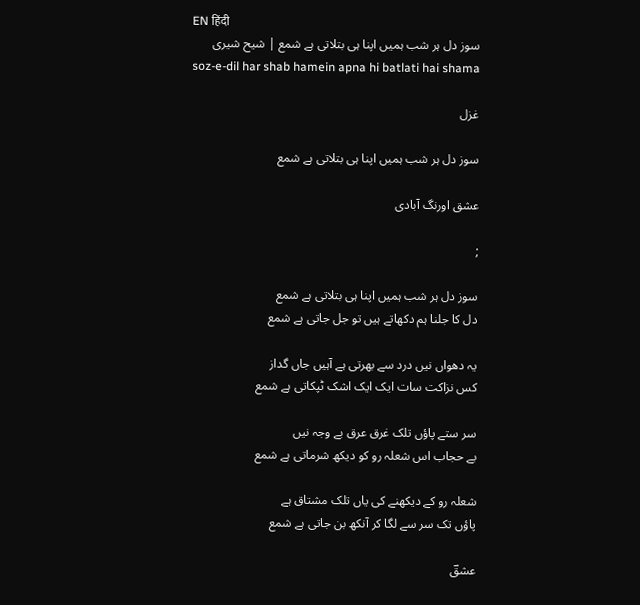EN हिंदी
سوز دل ہر شب ہمیں اپنا ہی بتلاتی ہے شمع | شیح شیری
soz-e-dil har shab hamein apna hi batlati hai shama

غزل

سوز دل ہر شب ہمیں اپنا ہی بتلاتی ہے شمع

عشق اورنگ آبادی

;

سوز دل ہر شب ہمیں اپنا ہی بتلاتی ہے شمع
دل کا جلنا ہم دکھاتے ہیں تو جل جاتی ہے شمع

یہ دھواں نیں درد سے بھرتی ہے آہیں جاں گداز
کس نزاکت سات ایک ایک اشک ٹپکاتی ہے شمع

سر ستے پاؤں تلک غرق عرق بے وجہ نیں
بے حجاب اس شعلہ رو کو دیکھ شرماتی ہے شمع

شعلہ رو کے دیکھنے کی یاں تلک مشتاق ہے
پاؤں تک سر سے لگا کر آنکھ بن جاتی ہے شمع

عشقؔ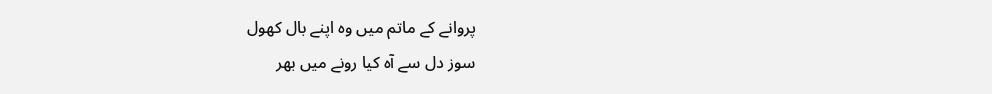پروانے کے ماتم میں وہ اپنے بال کھول
سوز دل سے آہ کیا رونے میں بھر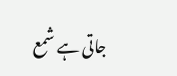جاتی ہے شمع